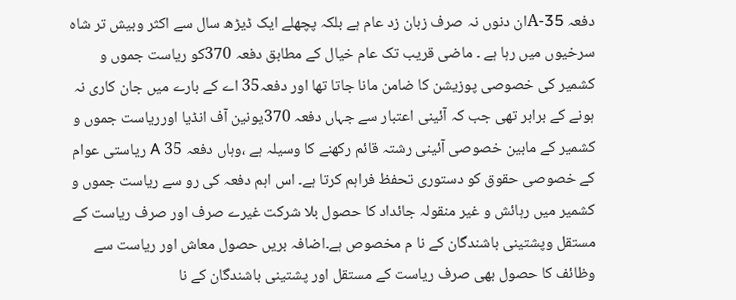دفعہ 35-Aان دنوں نہ صرف زبان زد عام ہے بلکہ پچھلے ایک ڈیڑھ سال سے اکثر وبیش تر شاہ سرخیوں میں رہا ہے ۔ ماضی قریب تک عام خیال کے مطابق دفعہ 370کو ریاست جموں و کشمیر کی خصوصی پوزیشن کا ضامن مانا جاتا تھا اور دفعہ35 اے کے بارے میں جان کاری نہ ہونے کے برابر تھی جب کہ آئینی اعتبار سے جہاں دفعہ 370یونین آف انڈیا اورریاست جموں و کشمیر کے مابین خصوصی آئینی رشتہ قائم رکھنے کا وسیلہ ہے ،وہاں دفعہ 35 A ریاستی عوام کے خصوصی حقوق کو دستوری تحفظ فراہم کرتا ہے۔ اس اہم دفعہ کی رو سے ریاست جموں و کشمیر میں رہائش و غیر منقولہ جائداد کا حصول بلا شرکت غیرے صرف اور صرف ریاست کے مستقل وپشتینی باشندگان کے نا م مخصوص ہے۔اضافہ بریں حصول معاش اور ریاست سے وظائف کا حصول بھی صرف ریاست کے مستقل اور پشتینی باشندگان کے نا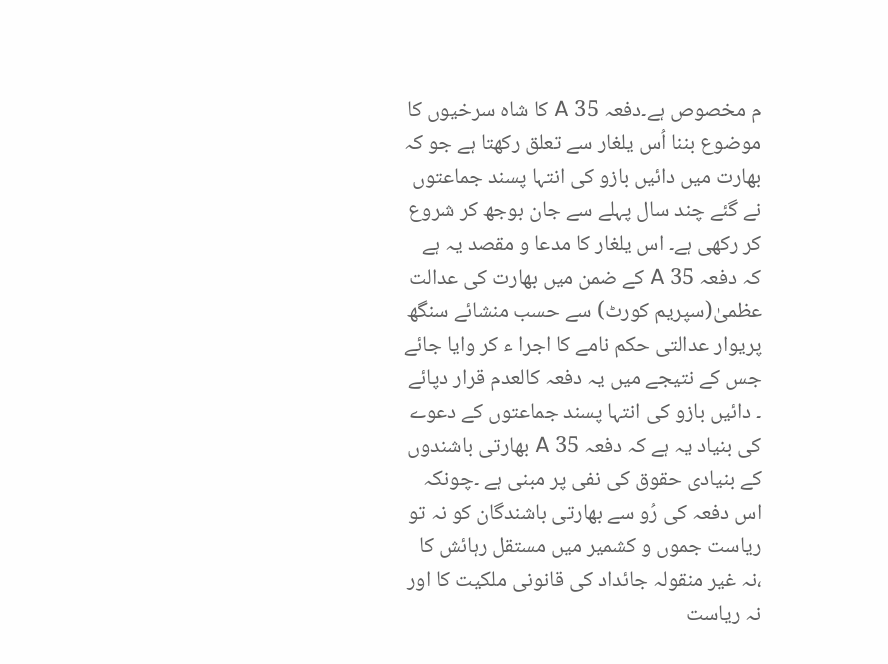م مخصوص ہے۔دفعہ 35 A کا شاہ سرخیوں کا موضوع بننا اُس یلغار سے تعلق رکھتا ہے جو کہ بھارت میں دائیں بازو کی انتہا پسند جماعتوں نے گئے چند سال پہلے سے جان بوجھ کر شروع کر رکھی ہے۔ اس یلغار کا مدعا و مقصد یہ ہے کہ دفعہ 35 A کے ضمن میں بھارت کی عدالت عظمیٰ(سپریم کورٹ) سے حسب منشائے سنگھ پریوار عدالتی حکم نامے کا اجرا ء کر وایا جائے جس کے نتیجے میں یہ دفعہ کالعدم قرار دپائے ۔ دائیں بازو کی انتہا پسند جماعتوں کے دعوے کی بنیاد یہ ہے کہ دفعہ 35 A بھارتی باشندوں کے بنیادی حقوق کی نفی پر مبنی ہے ۔چونکہ اس دفعہ کی رُو سے بھارتی باشندگان کو نہ تو ریاست جموں و کشمیر میں مستقل رہائش کا ،نہ غیر منقولہ جائداد کی قانونی ملکیت کا اور نہ ریاست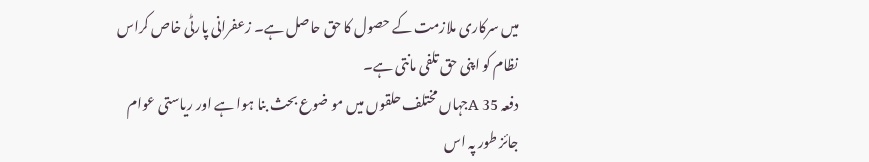میں سرکاری ملازمت کے حصول کا حق حاصل ہے۔ زعفرانی پارٹی خاص کراس نظام کو اپنی حق تلفی مانتی ہے۔
دفعہ 35 Aجہاں مختلف حلقوں میں مو ضوع بحث بنا ہوا ہے اور ریاستی عوام جائز طور پہ اس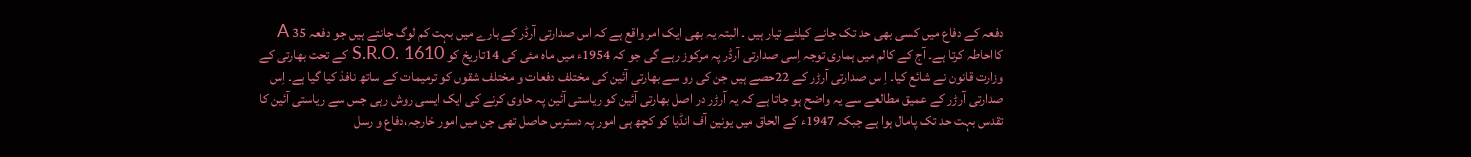دفعہ کے دفاع میں کسی بھی حد تک جانے کیلئے تیار ہیں ۔ البتہ یہ بھی ایک امر واقع ہے کہ اس صدارتی آرڈر کے بارے میں بہت کم لوگ جانتے ہیں جو دفعہ 35 A کااحاطہ کرتا ہے۔ آج کے کالم میں ہماری توجہ اِسی صدارتی آرڈر پہ مرکوز رہے گی جو کہ 1954ء میں ماہ مئی کی 14تاریخ کو S.R.O. 1610 کے تحت بھارتی کے وزارت قانون نے شائع کیا۔ اِ س صدارتی آرڑر کے 22حصے ہیں جن کی رو سے بھارتی آئین کی مختلف دفعات و مختلف شقوں کو ترمیمات کے ساتھ نافذ کیا گیا ہے۔ اِس صدارتی آرڑر کے عمیق مطالعے سے یہ واضح ہو جاتا ہے کہ یہ آرڑر در اصل بھارتی آئین کو ریاستی آئین پہ حاوی کرنے کی ایک ایسی روش رہی جس سے ریاستی آئین کا تقدس بہت حد تک پامال ہوا ہے جبکہ 1947ء کے الحاق میں یونین آف انڈیا کو کچھ ہی امور پہ دسترس حاصل تھی جن میں امور خارجہ،دفاع و رسل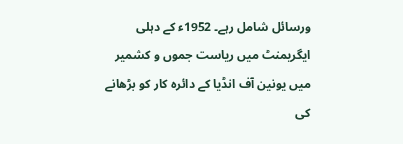ورسائل شامل رہے۔ 1952ء کے دہلی ایگریمنٹ میں ریاست جموں و کشمیر میں یونین آف انڈیا کے دائرہ کار کو بڑھانے کی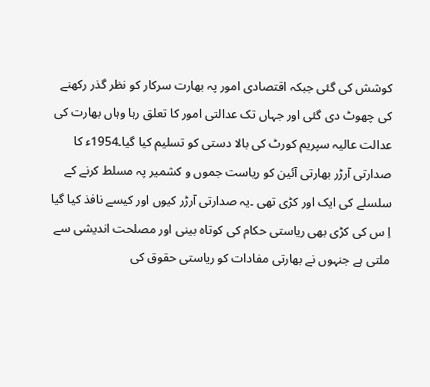کوشش کی گئی جبکہ اقتصادی امور پہ بھارت سرکار کو نظر گذر رکھنے کی چھوٹ دی گئی اور جہاں تک عدالتی امور کا تعلق رہا وہاں بھارت کی عدالت عالیہ سپریم کورٹ کی بالا دستی کو تسلیم کیا گیا۔1954ء کا صدارتی آرڑر بھارتی آئین کو ریاست جموں و کشمیر پہ مسلط کرنے کے سلسلے کی ایک اور کڑی تھی ۔یہ صدارتی آرڑر کیوں اور کیسے نافذ کیا گیا اِ س کی کڑی بھی ریاستی حکام کی کوتاہ بینی اور مصلحت اندیشی سے ملتی ہے جنہوں نے بھارتی مفادات کو ریاستی حقوق کی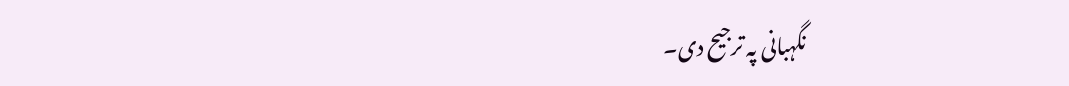نگہبانی پہ ترجیح دی۔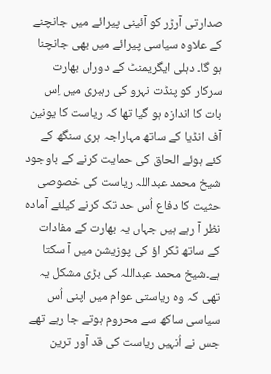صدارتی آرڑر کو آئینی پیرائے میں جانچنے کے علاوہ سیاسی پیرائے میں بھی جانچنا ہو گا۔ دہلی ایگریمنٹ کے دوراں بھارت سرکار کو پنڈت نہرو کی رہبری میں اِس بات کا اندازہ ہو گیا تھا کہ ریاست کا یونین آف انڈیا کے ساتھ مہاراجہ ہری سنگھ کے کئے ہوئے الحاق کی حمایت کرنے کے باوجود شیخ محمد عبداللہ ریاست کی خصوصی حثیت کا دفاع اُس حد تک کرنے کیلئے آمادہ نظر آ رہے ہیں جہاں یہ بھارت کے مفادات کے ساتھ ٹکر اؤ کی پوزیشن میں آ سکتا ہے۔شیخ محمد عبداللہ کی بڑی مشکل یہ تھی کہ وہ ریاستی عوام میں اپنی اُس سیاسی ساکھ سے محروم ہوتے جا رہے تھے جس نے اُنہیں ریاست کی قد آور ترین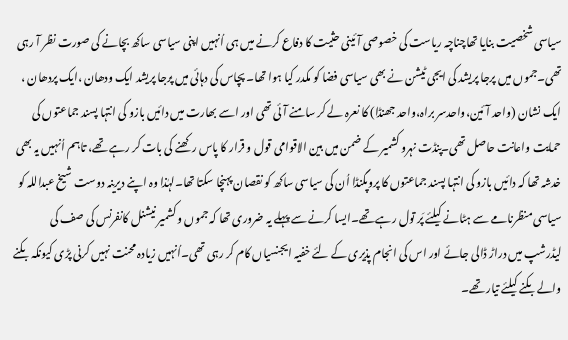سیاسی شخصیت بنایا تھاچناچہ ریاست کی خصوصی آئینی حثیت کا دفاع کرنے میں ہی اُنہیں اپنی سیاسی ساکھ بچانے کی صورت نظر آ رہی تھی۔جموں میں پرجا پریشد کی ایجی ٹیشن نے بھی سیاسی فضا کو مکدر کیا ہوا تھا۔ پچاس کی دہائی میں پرجا پریشد ایک ودھان ،ایک پردھان ، ایک نشان (واحد آئین،واحدسر براہ،واحد جھنڈا) کا نعرہ لے کر سامنے آئی تھی اور اسے بھارت میں دائیں بازو کی انتہا پسند جماعتوں کی حمایت واعانت حاصل تھی۔پنڈت نہرو کشمیر کے ضمن میں بین الاقوامی قول و قرار کا پاس رکھنے کی بات کر رہے تھے، تاہم اُنہیں یہ بھی خدشہ تھا کہ دائیں بازو کی انتہا پسند جماعتوں کا پروپگنڈا اُن کی سیاسی ساکھ کو نقصان پہنچا سکتا تھا۔لہٰذا وہ اپنے دیرینہ دوست شیخ عبداللہ کو سیاسی منظرنامے سے ہٹانے کیلئے پَر تول رہے تھے۔ایسا کرنے سے پہلے یہ ضروری تھا کہ جموں و کشمیر نیشنل کانفرنس کی صف کی لیڈرشپ میں دراڑ ڈالی جائے اور اس کی انجام پذیری کے لئے خفیہ ایجنسیاں کام کر رہی تھی۔اُنہیں زیادہ محنت نہیں کرنی پڑی کیونکہ بکنے والے بکنے کیلئے تیار تھے۔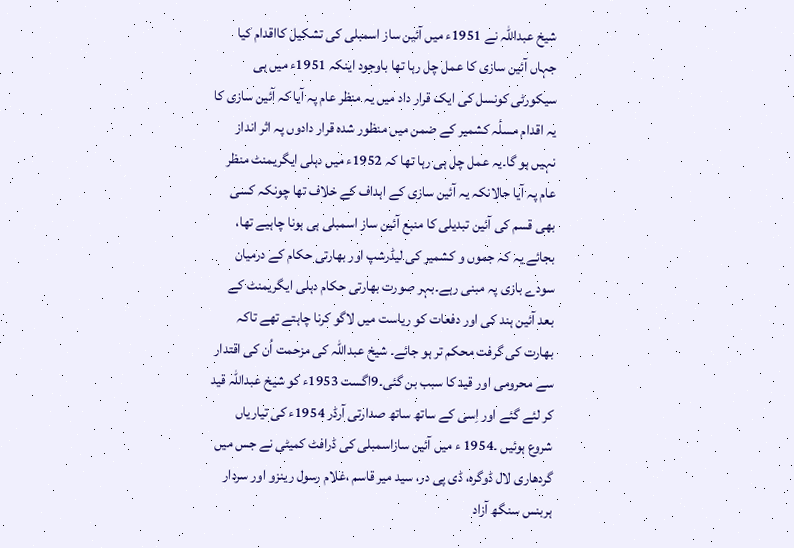شیخ عبداللہ نے 1951ء میں آئین ساز اسمبلی کی تشکیل کااقدام کیا جہاں آئین سازی کا عمل چل رہا تھا باوجود اینکہ 1951ء میں ہی سیکورٹی کونسل کی ایک قرار داد میں یہ منظر عام پہ آیا کہ آئین سازی کا یہ اقدام مسلٔہ کشمیر کے ضمن میں منظور شدہ قرار دادوں پہ اثر انداز نہیں ہو گا۔یہ عمل چل ہی رہا تھا کہ 1952ء میں دہلی ایگریمنٹ منظر عام پہ آیا حالانکہ یہ آئین سازی کے اہداف کے خلاف تھا چونکہ کسی بھی قسم کی آئین تبدیلی کا منبع آئین ساز اسمبلی ہی ہونا چاہیے تھا، بجائے یہ کہ جموں و کشمیر کی لیڈرشپ اور بھارتی حکام کے درمیان سودے بازی پہ مبنی رہے۔بہر صورت بھارتی حکام دہلی ایگریمنٹ کے بعد آئین ہند کی اور دفعات کو ریاست میں لاگو کرنا چاہتے تھے تاکہ بھارت کی گرفت محکم تر ہو جائے۔ شیخ عبداللہ کی مزحمت اُن کی اقتدار سے محرومی اور قید کا سبب بن گئی۔9اگست 1953ء کو شیخ عبداللہ قید کر لئے گئے اور اِسی کے ساتھ ساتھ صدارتی آرڈر 1954ء کی تیاریاں شروع ہوئیں ۔1954 ء میں آئین سازاسمبلی کی ڈرافٹ کمیٹی نے جس میں گردھاری لال ڈوگرہ، ڈی پی در، سید میر قاسم ،غلام رسول رینزو اور سردار ہربنس سنگھ آزاد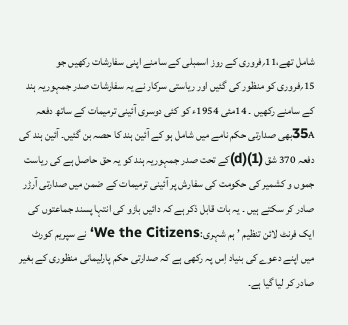شامل تھے،11؍فروری کے روز اسمبلی کے سامنے اپنی سفارشات رکھیں جو 15؍فروری کو منظور کی گئیں اور ریاستی سرکار نے یہ سفارشات صدر جمہوریہ ہند کے سامنے رکھیں ۔ 14مئی 1954ء کو کئی دوسری آئینی ترمیمات کے ساتھ دفعہ 35Aبھی صدارتی حکم نامے میں شامل ہو کے آئین ہند کا حصہ بن گئیں۔ آئین ہند کی دفعہ 370 شق (1)(d)کے تحت صدر جمہوریہ ہند کو یہ حق حاصل ہے کی ریاست جموں و کشمیر کی حکومت کی سفارش پر آئینی ترمیمات کے ضمن میں صدارتی آرڑر صادر کر سکتے ہیں ۔ یہ بات قابل ذکر ہے کہ دائیں بازو کی انتہا پسند جماعتوں کی ایک فرنٹ لائن تنظیم ’ہم شہری:We the Citizens‘ نے سپریم کورٹ میں اپنے دعوے کی بنیاد اِس پہ رکھی ہے کہ صدارتی حکم پارلیمانی منظوری کے بغیر صادر کر لیا گیا ہے۔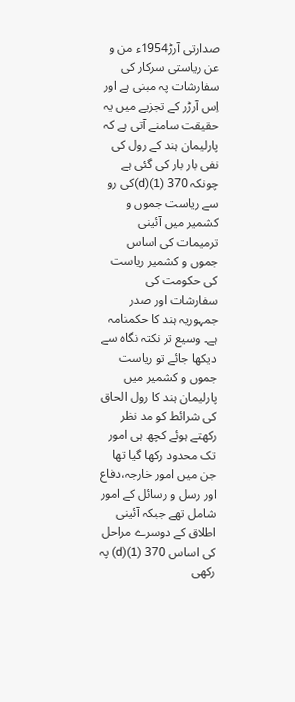صدارتی آرڑ1954ء من و عن ریاستی سرکار کی سفارشات پہ مبنی ہے اور اِس آرڑر کے تجزیے میں یہ حقیقت سامنے آتی ہے کہ پارلیمان ہند کے رول کی نفی بار بار کی گئی ہے چونکہ 370 (1)(d)کی رو سے ریاست جموں و کشمیر میں آئینی ترمیمات کی اساس جموں و کشمیر ریاست کی حکومت کی سفارشات اور صدر جمہوریہ ہند کا حکمنامہ ہے۔ وسیع تر نکتہ نگاہ سے دیکھا جائے تو ریاست جموں و کشمیر میں پارلیمان ہند کا رول الحاق کی شرائط کو مد نظر رکھتے ہوئے کچھ ہی امور تک محدود رکھا گیا تھا جن میں امور خارجہ،دفاع اور رسل و رسائل کے امور شامل تھے جبکہ آئینی اطلاق کے دوسرے مراحل کی اساس 370 (1)(d) پہ رکھی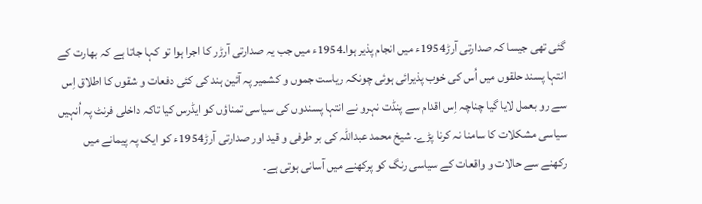گئی تھی جیسا کہ صدارتی آرڑ1954ء میں انجام پذیر ہوا۔1954ء میں جب یہ صدارتی آرڑر کا اجرا ہوا تو کہا جاتا ہے کہ بھارت کے انتہا پسند حلقوں میں اُس کی خوب پذیرائی ہوئی چونکہ ریاست جموں و کشمیر پہ آئین ہند کی کئی دفعات و شقوں کا اطلاق اِس سے رو بعمل لایا گیا چناچہ اِس اقدام سے پنڈت نہرو نے انتہا پسندوں کی سیاسی تمناؤں کو ایڈرس کیا تاکہ داخلی فرنٹ پہ اُنہیں سیاسی مشکلات کا سامنا نہ کرنا پڑے۔ شیخ محمد عبداللہ کی بر طرفی و قید اور صدارتی آرڑ1954ء کو ایک پہ پیمانے میں رکھنے سے حالات و واقعات کے سیاسی رنگ کو پرکھنے میں آسانی ہوتی ہے۔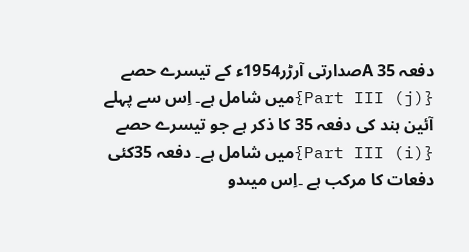دفعہ 35 Aصدارتی آرڑر1954ء کے تیسرے حصے {Part III (j)}میں شامل ہے۔ اِس سے پہلے آئین ہند کی دفعہ 35 کا ذکر ہے جو تیسرے حصے {Part III (i)}میں شامل ہے۔ دفعہ 35کئی دفعات کا مرکب ہے ۔اِس میںدو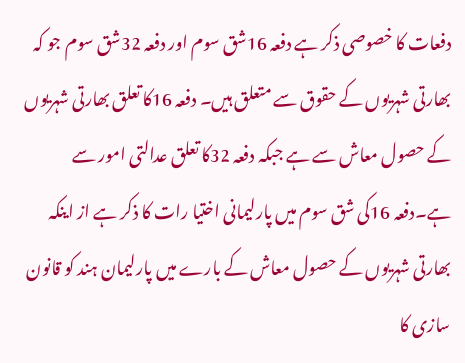دفعات کا خصوصی ذکر ہے دفعہ 16شق سوم اور دفعہ 32شق سوم جو کہ بھارتی شہریوں کے حقوق سے متعلق ہیں۔ دفعہ 16کا تعلق بھارتی شہریوں کے حصول معاش سے ہے جبکہ دفعہ 32کا تعلق عدالتی امور سے ہے۔دفعہ 16کی شق سوم میں پارلیمانی اختیا رات کا ذکر ہے از اینکہ بھارتی شہریوں کے حصول معاش کے بارے میں پارلیمان ہند کو قانون سازی کا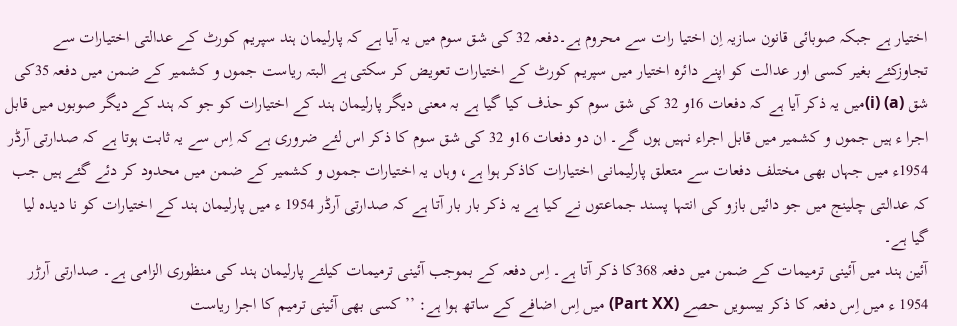اختیار ہے جبکہ صوبائی قانون سازیہ اِن اختیا رات سے محروم ہے۔دفعہ 32 کی شق سوم میں یہ آیا ہے کہ پارلیمان ہند سپریم کورٹ کے عدالتی اختیارات سے تجاوزکئے بغیر کسی اور عدالت کو اپنے دائرہ اختیار میں سپریم کورٹ کے اختیارات تعویض کر سکتی ہے البتہ ریاست جموں و کشمیر کے ضمن میں دفعہ 35کی شق (a) (i)میں یہ ذکر آیا ہے کہ دفعات 16و 32 کی شق سوم کو حذف کیا گیا ہے بہ معنی دیگر پارلیمان ہند کے اختیارات کو جو کہ ہند کے دیگر صوبوں میں قابل اجرا ء ہیں جموں و کشمیر میں قابل اجراء نہیں ہوں گے۔ ان دو دفعات 16و 32 کی شق سوم کا ذکر اس لئے ضروری ہے کہ اِس سے یہ ثابت ہوتا ہے کہ صدارتی آرڈر 1954ء میں جہاں بھی مختلف دفعات سے متعلق پارلیمانی اختیارات کاذکر ہوا ہے، وہاں یہ اختیارات جموں و کشمیر کے ضمن میں محدود کر دئے گئے ہیں جب کہ عدالتی چلینج میں جو دائیں بازو کی انتہا پسند جماعتوں نے کیا ہے یہ ذکر بار بار آتا ہے کہ صدارتی آرڈر 1954 ء میں پارلیمان ہند کے اختیارات کو نا دیدہ لیا گیا ہے۔
آئین ہند میں آئینی ترمیمات کے ضمن میں دفعہ 368کا ذکر آتا ہے۔ اِس دفعہ کے بموجب آئینی ترمیمات کیلئے پارلیمان ہند کی منظوری الزامی ہے۔ صدارتی آرڑر 1954 ء میں اِس دفعہ کا ذکر بیسویں حصے (Part XX) میں اِس اضافے کے ساتھ ہوا ہے: ’’کسی بھی آئینی ترمیم کا اجرا ریاست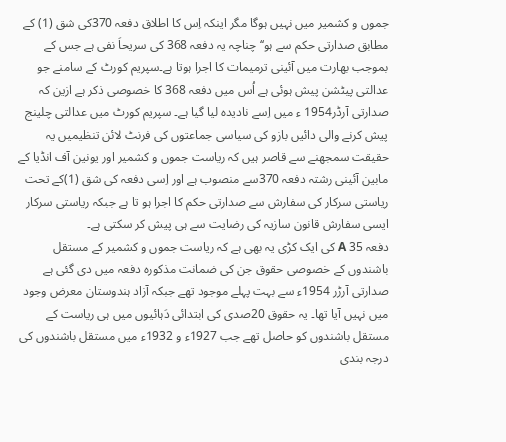جموں و کشمیر میں نہیں ہوگا مگر اینکہ اِس کا اطلاق دفعہ 370کی شق (1) کے مطابق صدارتی حکم سے ہو‘‘ چناچہ یہ دفعہ 368 کی سریحاَ نفی ہے جس کے بموجب بھارت میں آئینی ترمیمات کا اجرا ہوتا ہے۔سپریم کورٹ کے سامنے جو عدالتی پیٹشن پیش ہوئی ہے اُس میں دفعہ 368 کا خصوصی ذکر ہے ازین کہ صدارتی آرڈر1954 ء میں اِسے نادیدہ لیا گیا ہے۔ سپریم کورٹ میں عدالتی چلینج پیش کرنے والی دائیں بازو کی سیاسی جماعتوں کی فرنٹ لائن تنظیمیں یہ حقیقت سمجھنے سے قاصر ہیں کہ ریاست جموں و کشمیر اور یونین آف انڈیا کے مابین آئینی رشتہ دفعہ 370سے منصوب ہے اور اِسی دفعہ کی شق (1)کے تحت ریاستی سرکار کی سفارش سے صدارتی حکم کا اجرا ہو تا ہے جبکہ ریاستی سرکار ایسی سفارش قانون سازیہ کی رضایت سے ہی پیش کر سکتی ہے۔
دفعہ 35 A کی ایک کڑی یہ بھی ہے کہ ریاست جموں و کشمیر کے مستقل باشندوں کے خصوصی حقوق جن کی ضمانت مذکورہ دفعہ میں دی گئی ہے صدارتی آرڑر 1954ء سے بہت پہلے موجود تھے جبکہ آزاد ہندوستان معرض وجود میں نہیں آیا تھا۔ یہ حقوق 20صدی کی ابتدائی دَہائیوں میں ہی ریاست کے مستقل باشندوں کو حاصل تھے جب 1927ء و 1932ء میں مستقل باشندوں کی درجہ بندی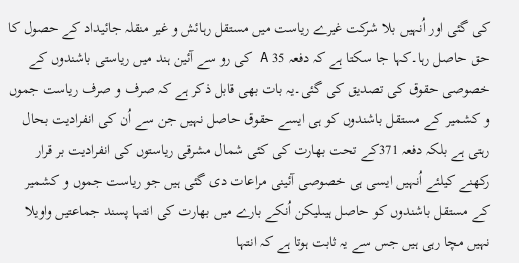کی گئی اور اُنہیں بلا شرکت غیرے ریاست میں مستقل رہائش و غیر منقلہ جائیداد کے حصول کا حق حاصل رہا۔کہا جا سکتا ہے کہ دفعہ 35 A کی رو سے آئین ہند میں ریاستی باشندوں کے خصوصی حقوق کی تصدیق کی گئی۔یہ بات بھی قابل ذکر ہے کہ صرف و صرف ریاست جموں و کشمیر کے مستقل باشندوں کو ہی ایسے حقوق حاصل نہیں جن سے اُن کی انفرادیت بحال رہتی ہے بلکہ دفعہ 371کے تحت بھارت کی کئی شمال مشرقی ریاستوں کی انفرادیت بر قرار رکھنے کیلئے اُنہیں ایسی ہی خصوصی آئینی مراعات دی گئی ہیں جو ریاست جموں و کشمیر کے مستقل باشندوں کو حاصل ہیںلیکن اُنکے بارے میں بھارت کی انتہا پسند جماعتیں واویلا نہیں مچا رہی ہیں جس سے یہ ثابت ہوتا ہے کہ انتہا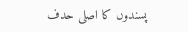پسندوں کا اصلی حدف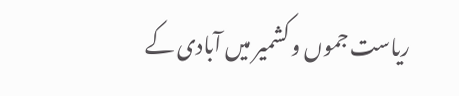ریاست جموں و کشمیر میں آبادی کے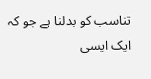تناسب کو بدلنا ہے جو کہ ایک ایسی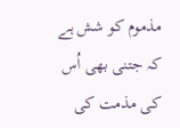مذموم کو شش ہے کہ جتنی بھی اُس کی مذمت کی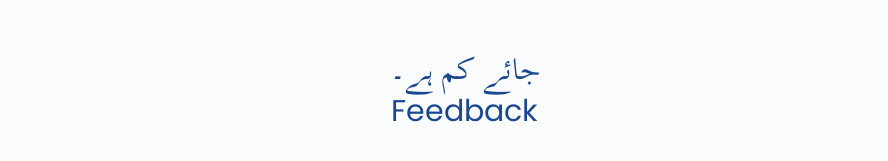جائے کم ہے۔
Feedback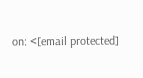on: <[email protected]